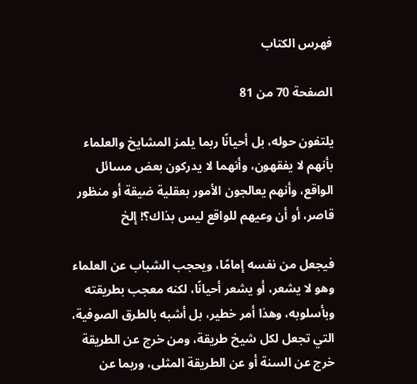فهرس الكتاب

الصفحة 70 من 81

يلتفون حوله، بل أحيانًا ربما يلمز المشايخ والعلماء بأنهم لا يفقهون، وأنهما لا يدركون بعض مسائل الواقع، وأنهم يعالجون الأمور بعقلية ضيقة أو منظور قاصر، أو أن وعيهم للواقع ليس بذاك؟! إلخ

فيجعل من نفسه إمامًا، ويحجب الشباب عن العلماء وهو لا يشعر، أو يشعر أحيانًا، لكنه معجب بطريقته وبأسلوبه، وهذا أمر خطير، بل أشبه بالطرق الصوفية، التي تجعل لكل شيخ طريقة، ومن خرج عن الطريقة خرج عن السنة أو عن الطريقة المثلى، وربما عن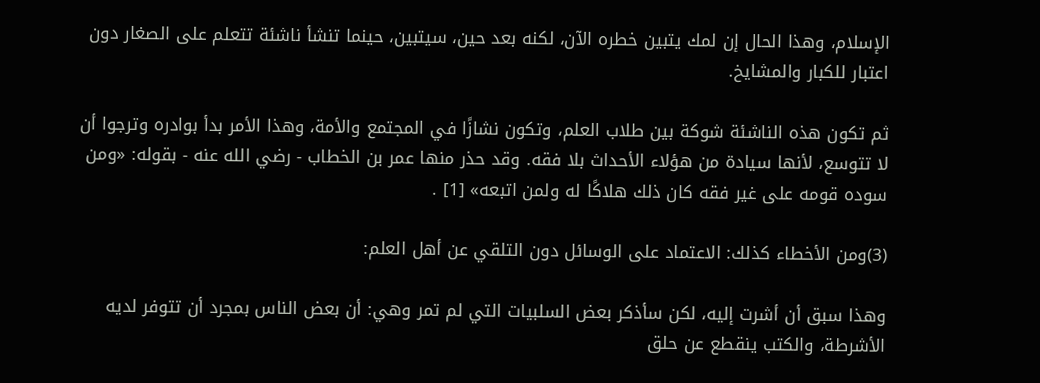الإسلام، وهذا الحال إن لمك يتبين خطره الآن، لكنه بعد حين، سيتبين، حينما تنشأ ناشئة تتعلم على الصغار دون اعتبار للكبار والمشايخ.

ثم تكون هذه الناشئة شوكة بين طلاب العلم، وتكون نشازًا في المجتمع والأمة، وهذا الأمر بدأ بوادره وترجوا أن لا تتوسع، لأنها سيادة من هؤلاء الأحداث بلا فقه. وقد حذر منها عمر بن الخطاب - رضي الله عنه - بقوله: «ومن سوده قومه على غير فقه كان ذلك هلاكًا له ولمن اتبعه» [1] .

(3)ومن الأخطاء كذلك: الاعتماد على الوسائل دون التلقي عن أهل العلم:

وهذا سبق أن أشرت إليه، لكن سأذكر بعض السلبيات التي لم تمر وهي: أن بعض الناس بمجرد أن تتوفر لديه الأشرطة، والكتب ينقطع عن حلق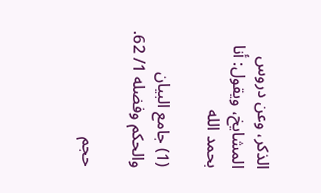الذكر، وعن دروس المشايخ، ويقول: أنا بحمد الله

(1) جامع البيان والحكم وفضله 1/ 62.

حجم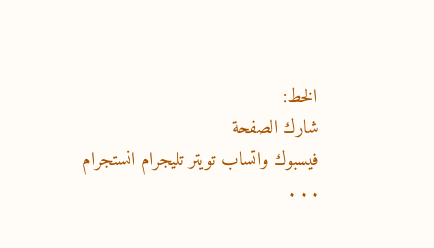الخط:
شارك الصفحة
فيسبوك واتساب تويتر تليجرام انستجرام
. . .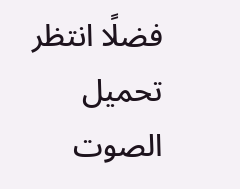فضلًا انتظر تحميل الصوت